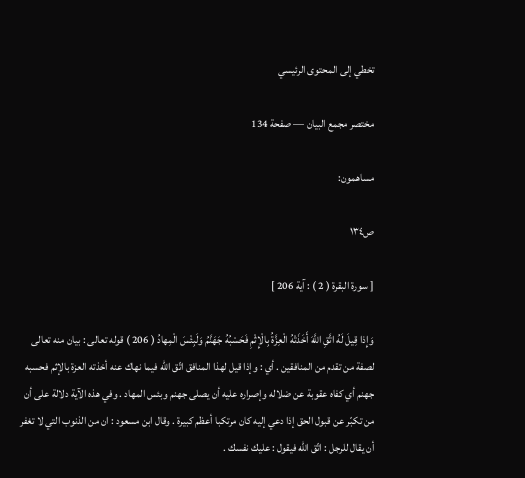تخطي إلى المحتوى الرئيسي

مختصر مجمع البيان — صفحة 134

مساهمون:

ص١٣٤

[ سورة البقرة ( 2 ) : آية 206 ]

وَإِذا قِيلَ لَهُ اتَّقِ اللَّهَ أَخَذَتْهُ الْعِزَّةُ بِالْإِثْمِ فَحَسْبُهُ جَهَنَّمُ وَلَبِئْسَ الْمِهادُ ( 206 ) قوله تعالى : بيان منه تعالى لصفة من تقدم من المنافقين . أي : وإذا قيل لهذا المنافق اتّق اللّه فيما نهاك عنه أخذته العزة بالإثم فحسبه جهنم أي كفاه عقوبة عن ضلاله وإصراره عليه أن يصلى جهنم وبئس المهاد . وفي هذه الآية دلالة على أن من تكبّر عن قبول الحق إذا دعي إليه كان مرتكبا أعظم كبيرة . وقال ابن مسعود : ان من الذنوب التي لا تغفر أن يقال للرجل : اتّق اللّه فيقول : عليك نفسك .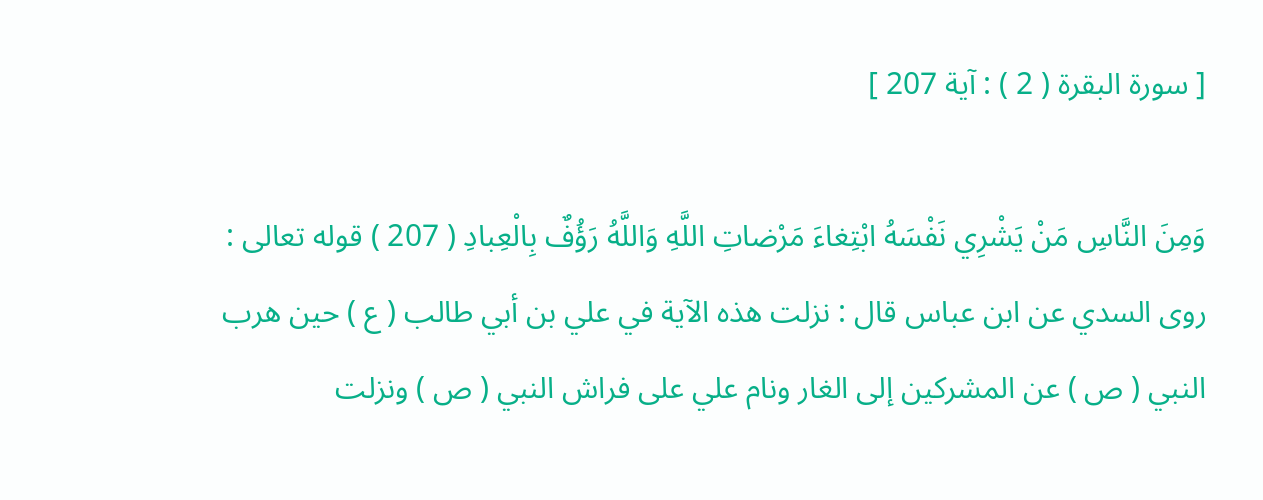[ سورة البقرة ( 2 ) : آية 207 ]

وَمِنَ النَّاسِ مَنْ يَشْرِي نَفْسَهُ ابْتِغاءَ مَرْضاتِ اللَّهِ وَاللَّهُ رَؤُفٌ بِالْعِبادِ ( 207 ) قوله تعالى : روى السدي عن ابن عباس قال : نزلت هذه الآية في علي بن أبي طالب ( ع ) حين هرب النبي ( ص ) عن المشركين إلى الغار ونام علي على فراش النبي ( ص ) ونزلت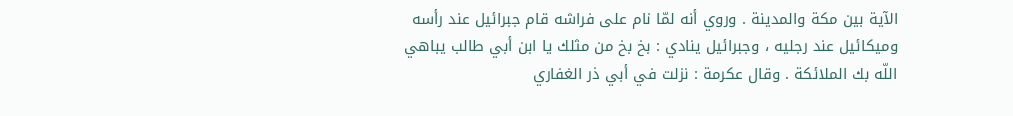الآية بين مكة والمدينة . وروي أنه لمّا نام على فراشه قام جبرائيل عند رأسه وميكائيل عند رجليه ، وجبرائيل ينادي : بخ بخ من مثلك يا ابن أبي طالب يباهي اللّه بك الملائكة . وقال عكرمة : نزلت في أبي ذر الغفاري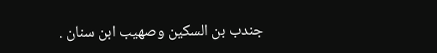جندب بن السكين وصهيب ابن سنان .